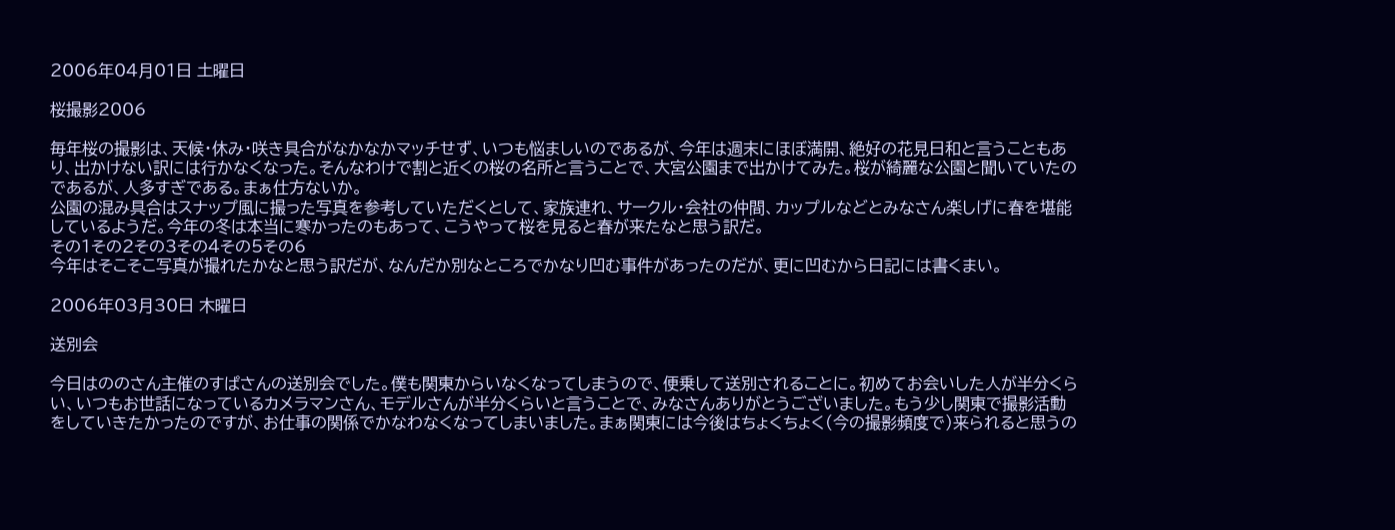2006年04月01日 土曜日

桜撮影2006

毎年桜の撮影は、天候・休み・咲き具合がなかなかマッチせず、いつも悩ましいのであるが、今年は週末にほぼ満開、絶好の花見日和と言うこともあり、出かけない訳には行かなくなった。そんなわけで割と近くの桜の名所と言うことで、大宮公園まで出かけてみた。桜が綺麗な公園と聞いていたのであるが、人多すぎである。まぁ仕方ないか。
公園の混み具合はスナップ風に撮った写真を参考していただくとして、家族連れ、サークル・会社の仲間、カップルなどとみなさん楽しげに春を堪能しているようだ。今年の冬は本当に寒かったのもあって、こうやって桜を見ると春が来たなと思う訳だ。
その1その2その3その4その5その6
今年はそこそこ写真が撮れたかなと思う訳だが、なんだか別なところでかなり凹む事件があったのだが、更に凹むから日記には書くまい。

2006年03月30日 木曜日

送別会

今日はののさん主催のすぱさんの送別会でした。僕も関東からいなくなってしまうので、便乗して送別されることに。初めてお会いした人が半分くらい、いつもお世話になっているカメラマンさん、モデルさんが半分くらいと言うことで、みなさんありがとうございました。もう少し関東で撮影活動をしていきたかったのですが、お仕事の関係でかなわなくなってしまいました。まぁ関東には今後はちょくちょく(今の撮影頻度で)来られると思うの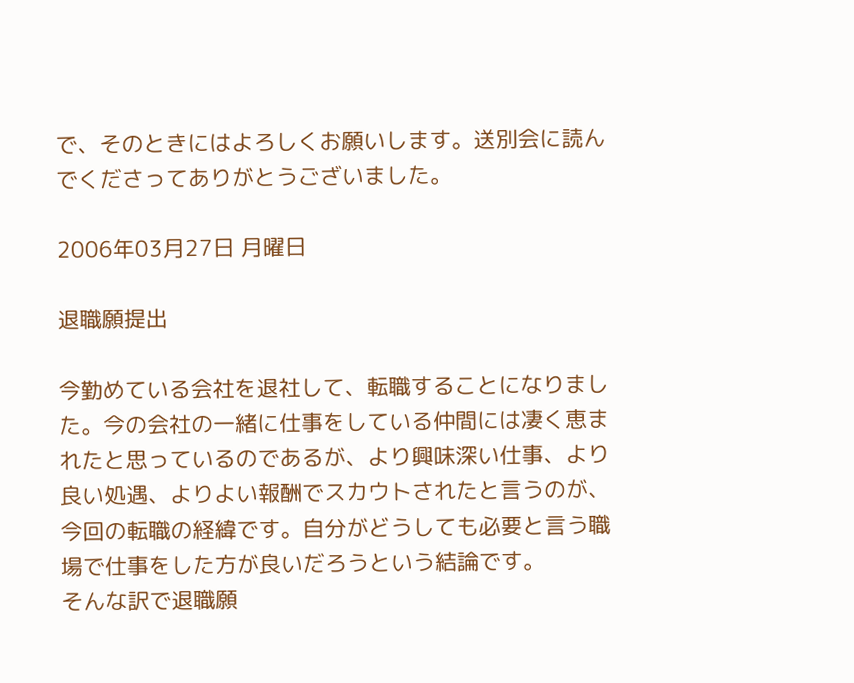で、そのときにはよろしくお願いします。送別会に読んでくださってありがとうございました。

2006年03月27日 月曜日

退職願提出

今勤めている会社を退社して、転職することになりました。今の会社の一緒に仕事をしている仲間には凄く恵まれたと思っているのであるが、より興味深い仕事、より良い処遇、よりよい報酬でスカウトされたと言うのが、今回の転職の経緯です。自分がどうしても必要と言う職場で仕事をした方が良いだろうという結論です。
そんな訳で退職願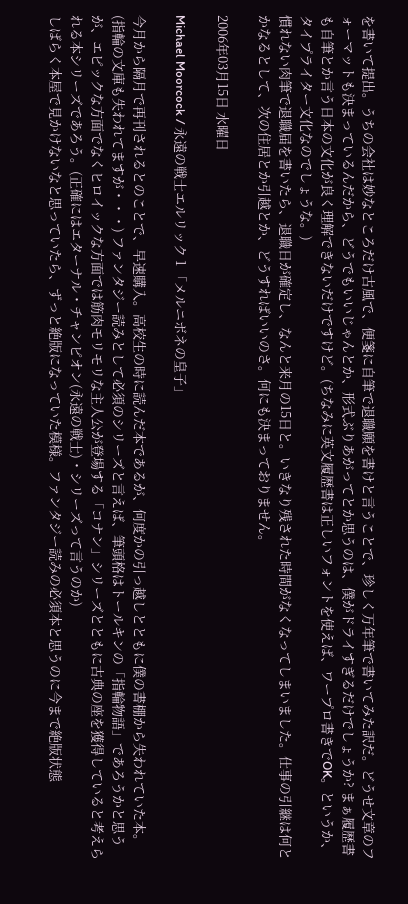を書いて提出。うちの会社は妙なところだけ古風で、便箋に自筆で退職願を書けと言うことで、珍しく万年筆で書いてみた訳だ。どうせ文章のフォーマットも決まっているんだから、どうでもいいじゃんとか、形式ぶりあがってとか思うのは、僕がドライすぎるだけでしょうか? まぁ履歴書も自筆とか言う日本の文化が良く理解できないだけですけど。(ちなみに英文履歴書は正しいフォントを使えば、ワープロ書きでOK。というか、タイプライター文化なのでしょうな。)
慣れない肉筆で退職届を書いたら、退職日が確定し、なんと来月の15日と。いきなり残された時間がなくなってしまいました。仕事の引継は何とかなるとして、次の住居とか引越とか、どうすればいいのさ。何にも決まっておりません。

2006年03月15日 水曜日

Michael Moorcock / 永遠の戦士エルリック 1 「メルニボネの皇子」

今月から隔月で再刊されるとのことで、早速購入。高校生の時に読んだ本であるが、何度かの引っ越しとともに僕の書棚から失われていた本。(指輪の文庫も失われてますが・・・) ファンタジー読みとして必須のシリーズと言えば、筆頭格はトールキンの「指輪物語」であろうかと思うが、エピックな方面でなくヒロイックな方面では筋肉モリモリな主人公が登場する「コナン」シリーズとともに古典の座を獲得していると考えられる本シリーズであろう。(正確にはエターナル・チャンピオン(永遠の戦士)・シリーズって言うのか)
しばらく本屋で見かけないなと思っていたら、ずっと絶版になっていた模様。ファンタジー読みの必須本と思うのに今まで絶版状態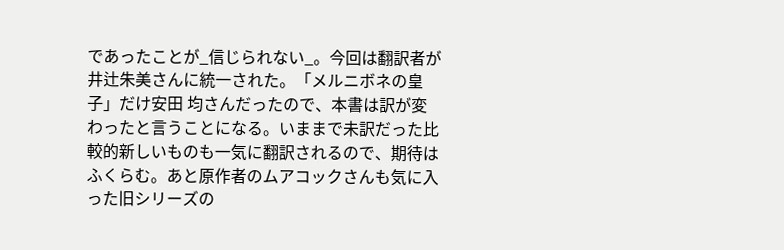であったことが_信じられない_。今回は翻訳者が井辻朱美さんに統一された。「メルニボネの皇子」だけ安田 均さんだったので、本書は訳が変わったと言うことになる。いままで未訳だった比較的新しいものも一気に翻訳されるので、期待はふくらむ。あと原作者のムアコックさんも気に入った旧シリーズの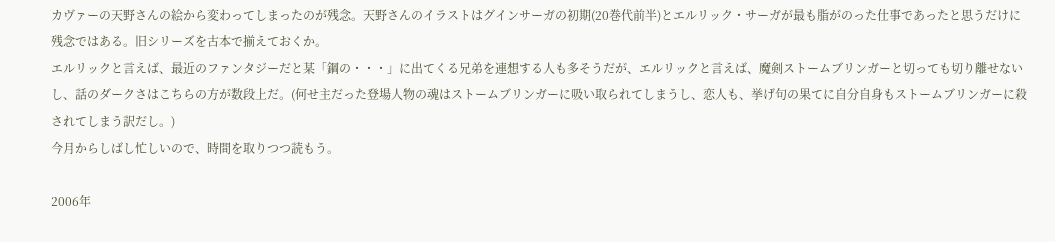カヴァーの天野さんの絵から変わってしまったのが残念。天野さんのイラストはグインサーガの初期(20巻代前半)とエルリック・サーガが最も脂がのった仕事であったと思うだけに残念ではある。旧シリーズを古本で揃えておくか。
エルリックと言えば、最近のファンタジーだと某「鋼の・・・」に出てくる兄弟を連想する人も多そうだが、エルリックと言えば、魔剣ストームブリンガーと切っても切り離せないし、話のダークさはこちらの方が数段上だ。(何せ主だった登場人物の魂はストームブリンガーに吸い取られてしまうし、恋人も、挙げ句の果てに自分自身もストームブリンガーに殺されてしまう訳だし。)
今月からしばし忙しいので、時間を取りつつ読もう。

2006年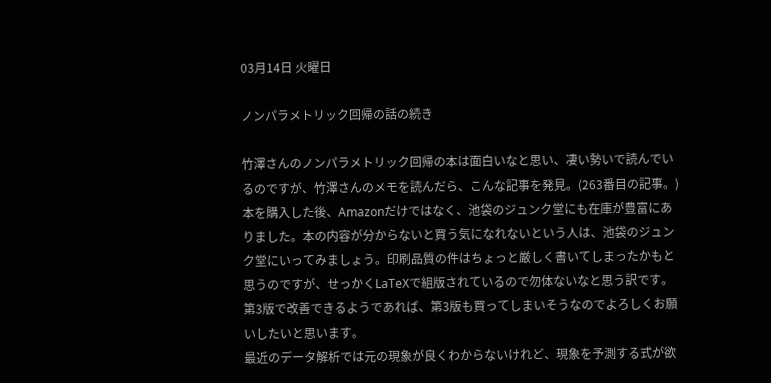03月14日 火曜日

ノンパラメトリック回帰の話の続き

竹澤さんのノンパラメトリック回帰の本は面白いなと思い、凄い勢いで読んでいるのですが、竹澤さんのメモを読んだら、こんな記事を発見。(263番目の記事。)
本を購入した後、Amazonだけではなく、池袋のジュンク堂にも在庫が豊富にありました。本の内容が分からないと買う気になれないという人は、池袋のジュンク堂にいってみましょう。印刷品質の件はちょっと厳しく書いてしまったかもと思うのですが、せっかくLaTeXで組版されているので勿体ないなと思う訳です。第3版で改善できるようであれば、第3版も買ってしまいそうなのでよろしくお願いしたいと思います。
最近のデータ解析では元の現象が良くわからないけれど、現象を予測する式が欲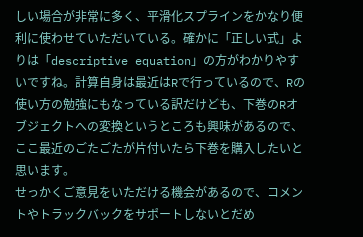しい場合が非常に多く、平滑化スプラインをかなり便利に使わせていただいている。確かに「正しい式」よりは「descriptive equation」の方がわかりやすいですね。計算自身は最近はRで行っているので、Rの使い方の勉強にもなっている訳だけども、下巻のRオブジェクトへの変換というところも興味があるので、ここ最近のごたごたが片付いたら下巻を購入したいと思います。
せっかくご意見をいただける機会があるので、コメントやトラックバックをサポートしないとだめ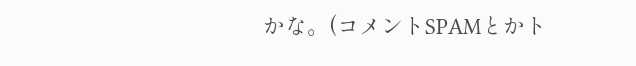かな。(コメントSPAMとかト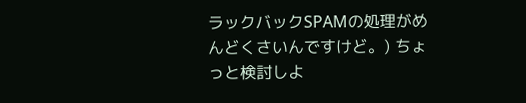ラックバックSPAMの処理がめんどくさいんですけど。) ちょっと検討しよ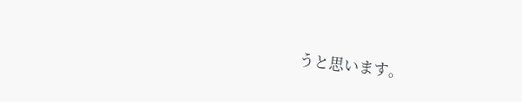うと思います。